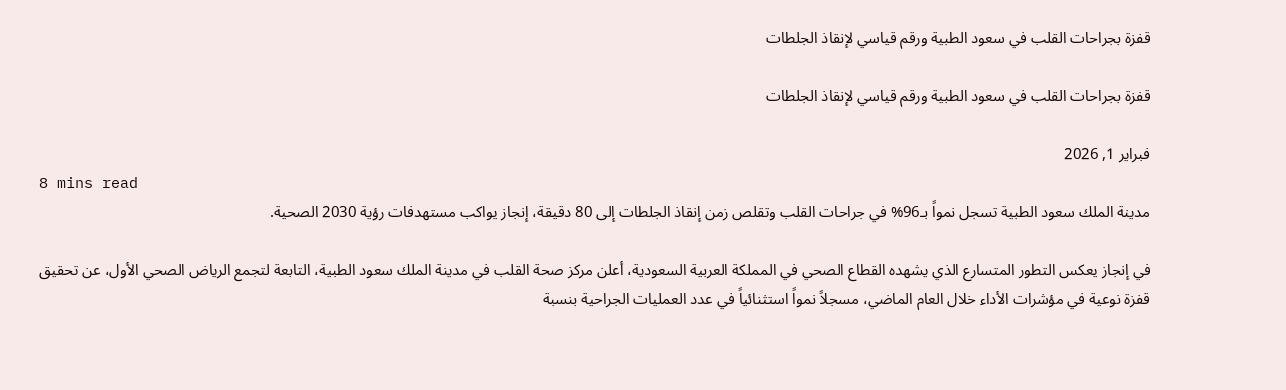قفزة بجراحات القلب في سعود الطبية ورقم قياسي لإنقاذ الجلطات

قفزة بجراحات القلب في سعود الطبية ورقم قياسي لإنقاذ الجلطات

فبراير 1, 2026
8 mins read
مدينة الملك سعود الطبية تسجل نمواً بـ96% في جراحات القلب وتقلص زمن إنقاذ الجلطات إلى 80 دقيقة، إنجاز يواكب مستهدفات رؤية 2030 الصحية.

في إنجاز يعكس التطور المتسارع الذي يشهده القطاع الصحي في المملكة العربية السعودية، أعلن مركز صحة القلب في مدينة الملك سعود الطبية، التابعة لتجمع الرياض الصحي الأول، عن تحقيق قفزة نوعية في مؤشرات الأداء خلال العام الماضي، مسجلاً نمواً استثنائياً في عدد العمليات الجراحية بنسبة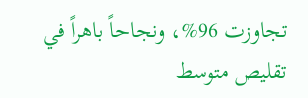تجاوزت 96%، ونجاحاً باهراً في تقليص متوسط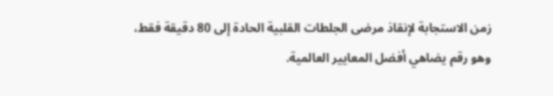زمن الاستجابة لإنقاذ مرضى الجلطات القلبية الحادة إلى 80 دقيقة فقط، وهو رقم يضاهي أفضل المعايير العالمية.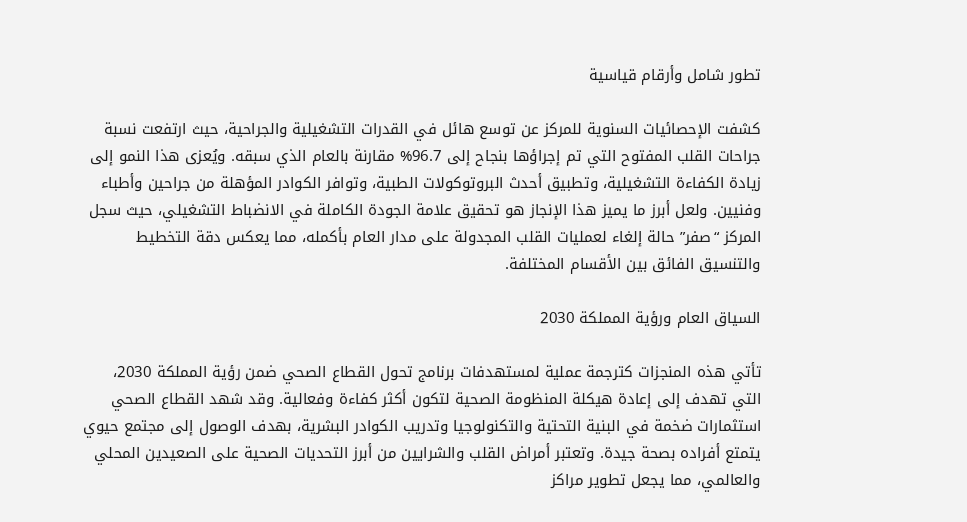تطور شامل وأرقام قياسية

كشفت الإحصائيات السنوية للمركز عن توسع هائل في القدرات التشغيلية والجراحية، حيث ارتفعت نسبة جراحات القلب المفتوح التي تم إجراؤها بنجاح إلى 96.7% مقارنة بالعام الذي سبقه. ويُعزى هذا النمو إلى زيادة الكفاءة التشغيلية، وتطبيق أحدث البروتوكولات الطبية، وتوافر الكوادر المؤهلة من جراحين وأطباء وفنيين. ولعل أبرز ما يميز هذا الإنجاز هو تحقيق علامة الجودة الكاملة في الانضباط التشغيلي، حيث سجل المركز “صفر” حالة إلغاء لعمليات القلب المجدولة على مدار العام بأكمله، مما يعكس دقة التخطيط والتنسيق الفائق بين الأقسام المختلفة.

السياق العام ورؤية المملكة 2030

تأتي هذه المنجزات كترجمة عملية لمستهدفات برنامج تحول القطاع الصحي ضمن رؤية المملكة 2030، التي تهدف إلى إعادة هيكلة المنظومة الصحية لتكون أكثر كفاءة وفعالية. وقد شهد القطاع الصحي استثمارات ضخمة في البنية التحتية والتكنولوجيا وتدريب الكوادر البشرية، بهدف الوصول إلى مجتمع حيوي يتمتع أفراده بصحة جيدة. وتعتبر أمراض القلب والشرايين من أبرز التحديات الصحية على الصعيدين المحلي والعالمي، مما يجعل تطوير مراكز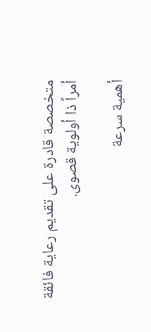متخصصة قادرة على تقديم رعاية فائقة أمراً ذا أولوية قصوى.

أهمية سرعة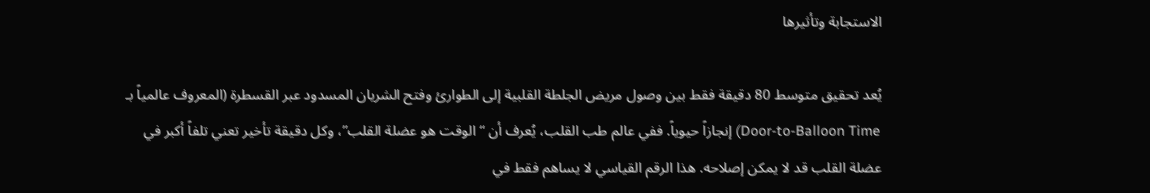الاستجابة وتأثيرها

يُعد تحقيق متوسط 80 دقيقة فقط بين وصول مريض الجلطة القلبية إلى الطوارئ وفتح الشريان المسدود عبر القسطرة (المعروف عالمياً بـ Door-to-Balloon Time) إنجازاً حيوياً. ففي عالم طب القلب، يُعرف أن “الوقت هو عضلة القلب”، وكل دقيقة تأخير تعني تلفاً أكبر في عضلة القلب قد لا يمكن إصلاحه. هذا الرقم القياسي لا يساهم فقط في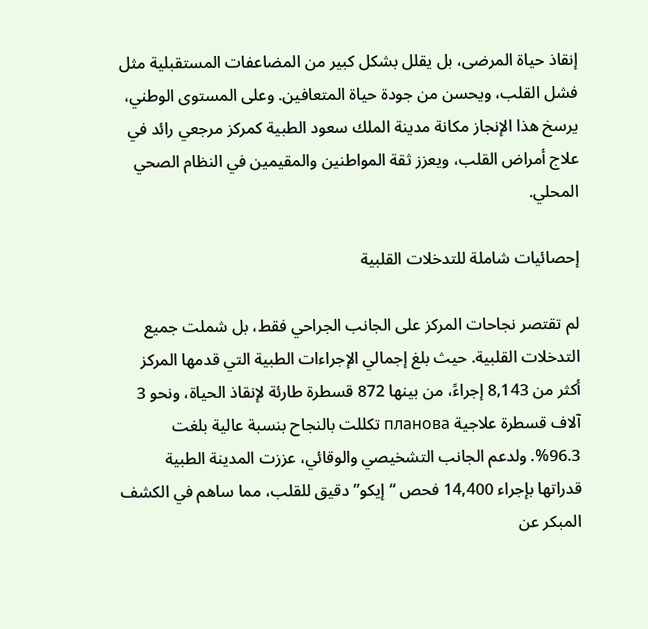إنقاذ حياة المرضى، بل يقلل بشكل كبير من المضاعفات المستقبلية مثل فشل القلب، ويحسن من جودة حياة المتعافين. وعلى المستوى الوطني، يرسخ هذا الإنجاز مكانة مدينة الملك سعود الطبية كمركز مرجعي رائد في علاج أمراض القلب، ويعزز ثقة المواطنين والمقيمين في النظام الصحي المحلي.

إحصائيات شاملة للتدخلات القلبية

لم تقتصر نجاحات المركز على الجانب الجراحي فقط، بل شملت جميع التدخلات القلبية. حيث بلغ إجمالي الإجراءات الطبية التي قدمها المركز أكثر من 8,143 إجراءً، من بينها 872 قسطرة طارئة لإنقاذ الحياة، ونحو 3 آلاف قسطرة علاجية планова تكللت بالنجاح بنسبة عالية بلغت 96.3%. ولدعم الجانب التشخيصي والوقائي، عززت المدينة الطبية قدراتها بإجراء 14,400 فحص “إيكو” دقيق للقلب، مما ساهم في الكشف المبكر عن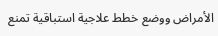الأمراض ووضع خطط علاجية استباقية تمنع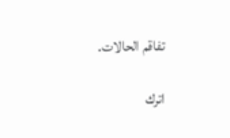تفاقم الحالات.

اترك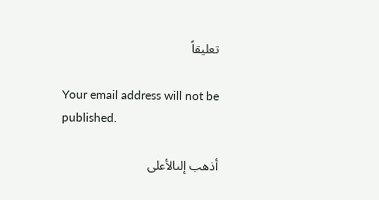تعليقاً

Your email address will not be published.

أذهب إلىالأعلى